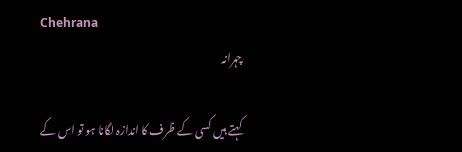Chehrana
چہرانہ

کہتے ہیں کسی کے ظرف کا اندازہ لگانا ہو تو اس کے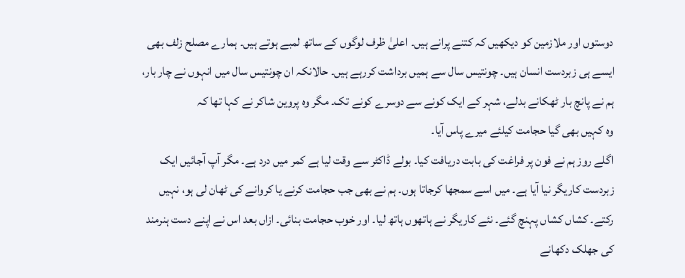دوستوں اور ملازمین کو دیکھیں کہ کتنے پرانے ہیں۔ اعلیٰ ظرف لوگوں کے ساتھ لمبے ہوتے ہیں۔ ہمارے مصلح زلف بھی ایسے ہی زبردست انسان ہیں۔ چونتیس سال سے ہمیں برداشت کررہے ہیں۔ حالانکہ ان چونتیس سال میں انہوں نے چار بار، ہم نے پانچ بار ٹھکانے بدلے، شہر کے ایک کونے سے دوسرے کونے تک۔ مگر وہ پروین شاکر نے کہا تھا کہ
وہ کہیں بھی گیا حجامت کیلئے میرے پاس آیا۔
اگلے روز ہم نے فون پر فراغت کی بابت دریافت کیا۔ بولے ڈاکٹر سے وقت لیا ہے کمر میں درد ہے۔ مگر آپ آجائیں ایک زبردست کاریگر نیا آیا ہے۔ میں اسے سمجھا کرجاتا ہوں۔ ہم نے بھی جب حجامت کرنے یا کروانے کی ٹھان لی ہو، نہیں رکتے۔ کشاں کشاں پہنچ گئے۔ نئے کاریگر نے ہاتھوں ہاتھ لیا۔ اور خوب حجامت بنائی۔ ازاں بعد اس نے اپنے دست ہنرمند کی جھلک دکھانے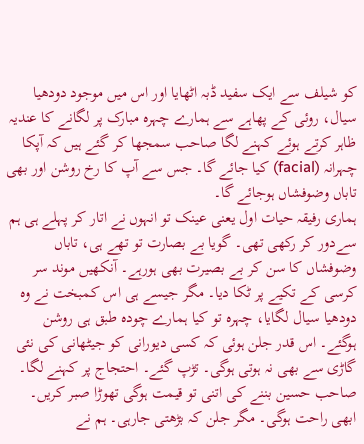کو شیلف سے ایک سفید ڈبہ اٹھایا اور اس میں موجود دودھیا سیال، روئی کے پھاہے سے ہمارے چہرہ مبارک پر لگانے کا عندیہ ظاہر کرتے ہوئے کہنے لگا صاحب سمجھا کر گئے ہیں کہ آپکا چہرانہ (facial) کیا جائے گا۔ جس سے آپ کا رخ روشن اور بھی تاباں وضوفشاں ہوجائے گا۔
ہماری رفیقہ حیات اول یعنی عینک تو انہوں نے اتار کر پہلے ہی ہم سےدور کر رکھی تھی۔ گویا بے بصارت تو تھے ہی، تاباں وضوفشاں کا سن کر بے بصیرت بھی ہورہے۔ آنکھیں موند سر کرسی کے تکیے پر ٹکا دیا۔ مگر جیسے ہی اس کمبخت نے وہ دودھیا سیال لگایا، چہرہ تو کیا ہمارے چودہ طبق ہی روشن ہوگئے۔ اس قدر جلن ہوئی کہ کسی دیورانی کو جیٹھانی کی نئی گاڑی سے بھی نہ ہوتی ہوگی۔ تڑپ گئے۔ احتجاج پر کہنے لگا۔ صاحب حسین بننے کی اتنی تو قیمت ہوگی تھوڑا صبر کریں۔ ابھی راحت ہوگی۔ مگر جلن کہ بڑھتی جارہی۔ ہم نے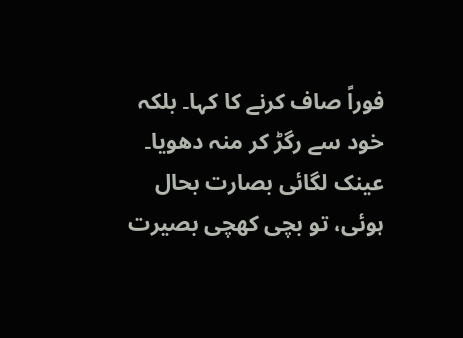فوراً صاف کرنے کا کہا۔ بلکہ خود سے رگڑ کر منہ دھویا۔
عینک لگائی بصارت بحال ہوئی، تو بچی کھچی بصیرت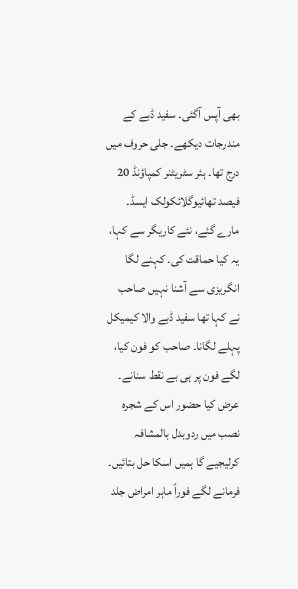بھی آپس آگئی۔ سفید ڈبے کے مندرجات دیکھے۔ جلی حروف میں درج تھا۔ ہئر سٹریٹنر کمپاؤنڈ 20 فیصد تھائیوگلائکولک ایسڈ۔ مارے گئے، نئے کاریگر سے کہا، یہ کیا حماقت کی۔ کہنے لگا انگریزی سے آشنا نہیں صاحب نے کہا تھا سفید ڈبے والا کیمیکل پہلے لگانا۔ صاحب کو فون کیا، لگے فون پر ہی بے نقط سنانے۔ عرض کیا حضور اس کے شجرہ نصب میں ردوبدل بالمشافہ کرلیجیے گا ہمیں اسکا حل بتائیں۔ فرمانے لگے فوراً ماہر امراض جلد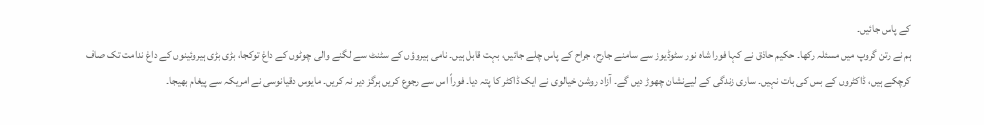کے پاس جائیں۔
ہم نے رتن گروپ میں مسئلہ رکھا۔ حکیم حاذق نے کہا فورا شاہ نور سٹوڈیوز سے سامنے جارح، جراح کے پاس چلے جائیں، بہت قابل ہیں۔ نامی ہیروؤں کے سٹنٹ سے لگنے والی چوٹوں کے داغ توکجا، بڑی بڑی ہیروئینوں کے داغ ندامت تک صاف کرچکے ہیں، ڈاکٹروں کے بس کی بات نہیں۔ ساری زندگی کے لیےنشان چھوڑ دیں گے۔ آزاد روشن خیالوی نے ایک ڈاکٹر کا پتہ دیا۔ فوراً اس سے رجوع کریں ہرگز دیر نہ کریں۔ مایوس دقیانوسی نے امریکہ سے پیغام بھیجا۔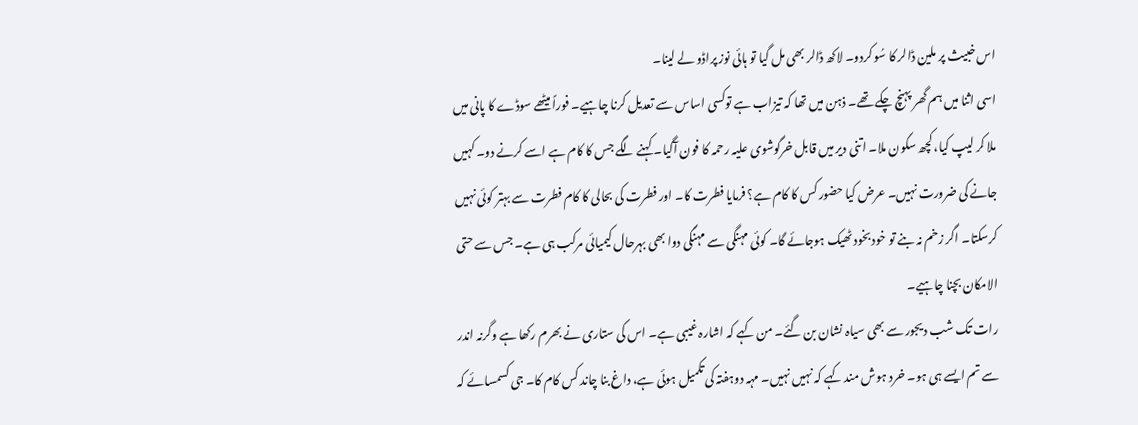اس خبیث پر ملین ڈالر کا سُو کردو۔ لاکھ ڈالر بھی مل گیا تو ہائی نوز پراڈو لے لینا۔
اسی اثنا میں ہم گھر پہنچ چکے تھے۔ ذہن میں تھا کہ تیزاب ہے توکسی اساس سے تعدیل کرنا چاہیے۔ فوراً میٹھے سوڈے کا پانی میں ملا کر لیپ کیا، کچھ سکون ملا۔ اتنی دیر میں قابل خرگوشوی علیہ رحمہ کا فون آگیا۔ کہنے لگے جس کا کام ہے اسے کرنے دو۔ کہیں جانے کی ضرورت نہیں۔ عرض کیا حضور کس کا کام ہے؟ فرمایا فطرت کا۔ اور فطرت کی بحالی کا کام فطرت سے بہتر کوئی نہیں کرسکتا۔ اگر زخم نہ بنے تو خود بخود ٹھیک ہوجائے گا۔ کوئی مہنگی سے مہنگی دوا بھی بہرحال کیمیائی مرکب ہی ہے۔ جس سے حتی الامکان بچنا چاہیے۔
رات تک شب دیجور سے بھی سیاہ نشان بن گئے۔ من کہے کہ اشارہ غیبی ہے۔ اس کی ستاری نے بھرم رکھا ہے وگرنہ اندر سے تم ایسے ہی ہو۔ خرد ہوش مند کہے کہ نہیں نہیں۔ مہہ دوہفتہ کی تکمیل ہوئی ہے، داغ بنا چاند کس کام کا۔ جی کسمسائے کہ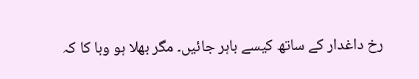رخ داغدار کے ساتھ کیسے باہر جائیں۔ مگر بھلا ہو وبا کا کہ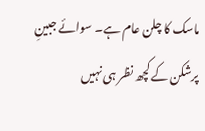ماسک کا چلن عام ہے۔ سوائے جبینِ پرشکن کے کچھ نظر ہی نہیں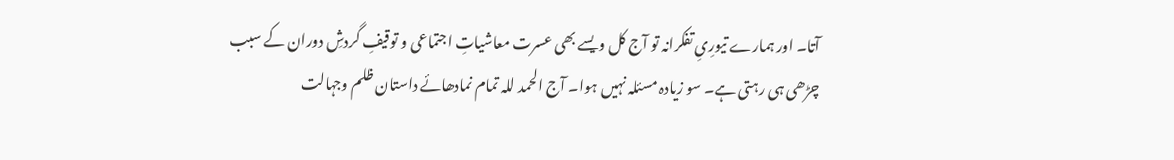آتا۔ اور ہمارے تیورِیِ تفکرانہ تو آج کل ویسے بھی عسرت معاشیاتِ اجتماعی و توقیفِ گردشِ دوران کے سبب چڑھی ہی رہتی ہے۔ سو زیادہ مسئلہ نہیں ہوا۔ آج الحمد للہ تمام نمادھائے داستان ظلم وجہالت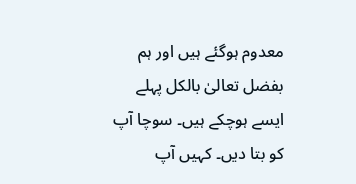معدوم ہوگئے ہیں اور ہم بفضل تعالیٰ بالکل پہلے ایسے ہوچکے ہیں۔ سوچا آپ کو بتا دیں۔ کہیں آپ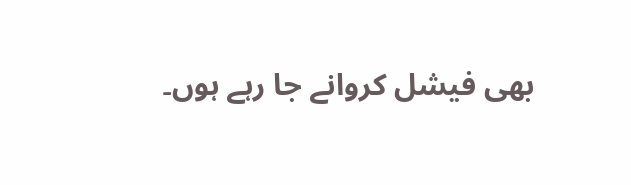بھی فیشل کروانے جا رہے ہوں۔